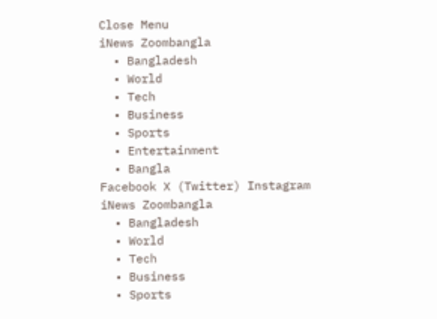Close Menu
iNews Zoombangla
  • Bangladesh
  • World
  • Tech
  • Business
  • Sports
  • Entertainment
  • Bangla
Facebook X (Twitter) Instagram
iNews Zoombangla
  • Bangladesh
  • World
  • Tech
  • Business
  • Sports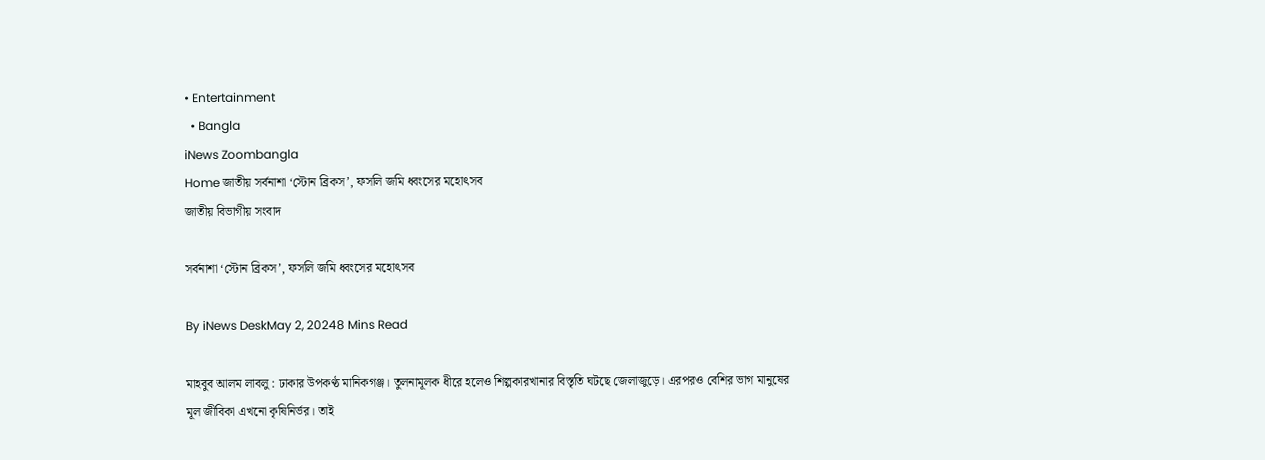• Entertainment
  • Bangla
iNews Zoombangla
Home জাতীয় সর্বনাশা ‘স্টোন ব্রিকস’, ফসলি জমি ধ্বংসের মহোৎসব
জাতীয় বিভাগীয় সংবাদ

সর্বনাশা ‘স্টোন ব্রিকস’, ফসলি জমি ধ্বংসের মহোৎসব

By iNews DeskMay 2, 20248 Mins Read

মাহবুব আলম লাবলু : ঢাকার উপকণ্ঠ মানিকগঞ্জ। তুলনামূলক ধীরে হলেও শিল্পকারখানার বিস্তৃতি ঘটছে জেলাজুড়ে। এরপরও বেশির ভাগ মানুষের মূল জীবিকা এখনো কৃষিনির্ভর। তাই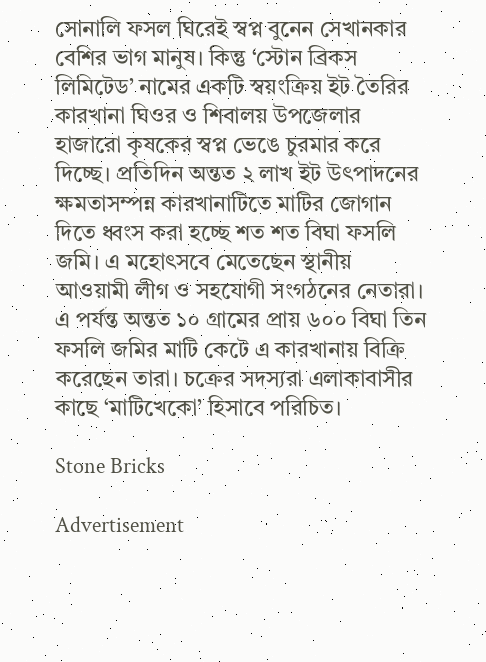সোনালি ফসল ঘিরেই স্বপ্ন বুনেন সেখানকার বেশির ভাগ মানুষ। কিন্তু ‘স্টোন ব্রিকস লিমিটেড’ নামের একটি স্বয়ংক্রিয় ইট তৈরির কারখানা ঘিওর ও শিবালয় উপজেলার হাজারো কৃষকের স্বপ্ন ভেঙে চুরমার করে দিচ্ছে। প্রতিদিন অন্তত ২ লাখ ইট উৎপাদনের ক্ষমতাসম্পন্ন কারখানাটিতে মাটির জোগান দিতে ধ্বংস করা হচ্ছে শত শত বিঘা ফসলি জমি। এ মহোৎসবে মেতেছেন স্থানীয় আওয়ামী লীগ ও সহযোগী সংগঠনের নেতারা। এ পর্যন্ত অন্তত ১০ গ্রামের প্রায় ৬০০ বিঘা তিন ফসলি জমির মাটি কেটে এ কারখানায় বিক্রি করেছেন তারা। চক্রের সদস্যরা এলাকাবাসীর কাছে ‘মাটিখেকো’ হিসাবে পরিচিত।

Stone Bricks

Advertisement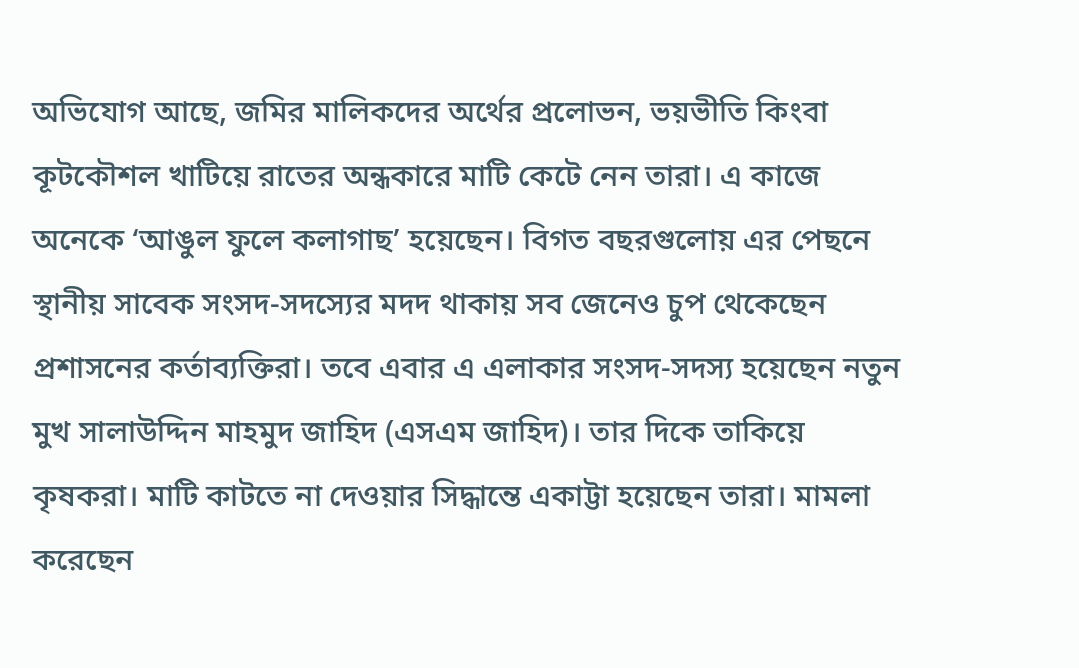অভিযোগ আছে, জমির মালিকদের অর্থের প্রলোভন, ভয়ভীতি কিংবা কূটকৌশল খাটিয়ে রাতের অন্ধকারে মাটি কেটে নেন তারা। এ কাজে অনেকে ‘আঙুল ফুলে কলাগাছ’ হয়েছেন। বিগত বছরগুলোয় এর পেছনে স্থানীয় সাবেক সংসদ-সদস্যের মদদ থাকায় সব জেনেও চুপ থেকেছেন প্রশাসনের কর্তাব্যক্তিরা। তবে এবার এ এলাকার সংসদ-সদস্য হয়েছেন নতুন মুখ সালাউদ্দিন মাহমুদ জাহিদ (এসএম জাহিদ)। তার দিকে তাকিয়ে কৃষকরা। মাটি কাটতে না দেওয়ার সিদ্ধান্তে একাট্টা হয়েছেন তারা। মামলা করেছেন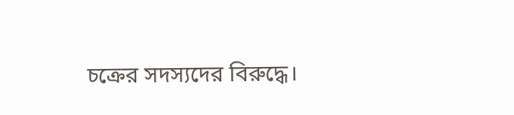চক্রের সদস্যদের বিরুদ্ধে।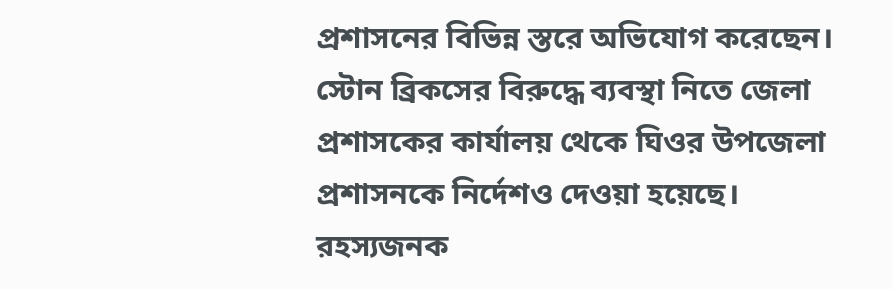প্রশাসনের বিভিন্ন স্তরে অভিযোগ করেছেন। স্টোন ব্রিকসের বিরুদ্ধে ব্যবস্থা নিতে জেলা প্রশাসকের কার্যালয় থেকে ঘিওর উপজেলা প্রশাসনকে নির্দেশও দেওয়া হয়েছে। রহস্যজনক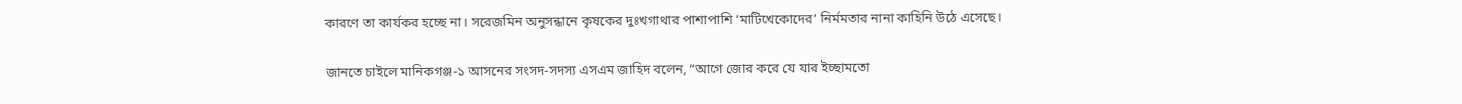কারণে তা কার্যকর হচ্ছে না। সরেজমিন অনুসন্ধানে কৃষকের দুঃখগাথার পাশাপাশি ‘মাটিখেকোদের’ নির্মমতার নানা কাহিনি উঠে এসেছে।

জানতে চাইলে মানিকগঞ্জ-১ আসনের সংসদ-সদস্য এসএম জাহিদ বলেন, “আগে জোর করে যে যার ইচ্ছামতো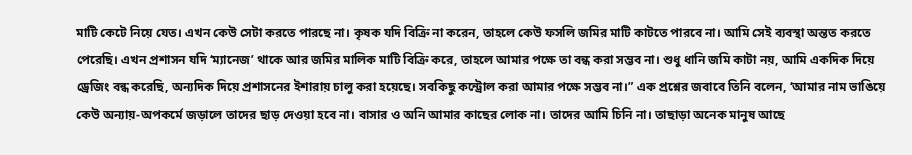মাটি কেটে নিয়ে যেত। এখন কেউ সেটা করতে পারছে না। কৃষক যদি বিক্রি না করেন, তাহলে কেউ ফসলি জমির মাটি কাটতে পারবে না। আমি সেই ব্যবস্থা অন্তত করতে পেরেছি। এখন প্রশাসন যদি ‘ম্যানেজ’ থাকে আর জমির মালিক মাটি বিক্রি করে, তাহলে আমার পক্ষে তা বন্ধ করা সম্ভব না। শুধু ধানি জমি কাটা নয়, আমি একদিক দিয়ে ড্রেজিং বন্ধ করেছি, অন্যদিক দিয়ে প্রশাসনের ইশারায় চালু করা হয়েছে। সবকিছু কন্ট্রোল করা আমার পক্ষে সম্ভব না।” এক প্রশ্নের জবাবে তিনি বলেন, ‘আমার নাম ভাঙিয়ে কেউ অন্যায়-অপকর্মে জড়ালে তাদের ছাড় দেওয়া হবে না। বাসার ও অনি আমার কাছের লোক না। তাদের আমি চিনি না। তাছাড়া অনেক মানুষ আছে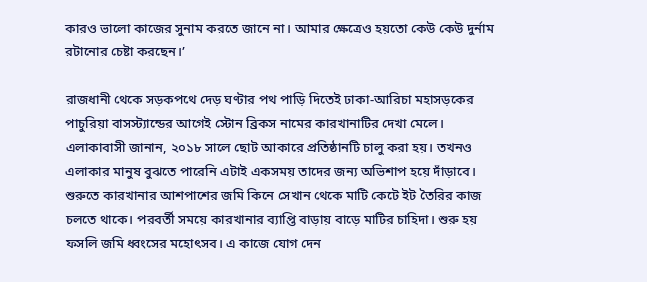কারও ভালো কাজের সুনাম করতে জানে না। আমার ক্ষেত্রেও হয়তো কেউ কেউ দুর্নাম রটানোর চেষ্টা করছেন।’

রাজধানী থেকে সড়কপথে দেড় ঘণ্টার পথ পাড়ি দিতেই ঢাকা-আরিচা মহাসড়কের পাচুরিয়া বাসস্ট্যান্ডের আগেই স্টোন ব্রিকস নামের কারখানাটির দেখা মেলে। এলাকাবাসী জানান, ২০১৮ সালে ছোট আকারে প্রতিষ্ঠানটি চালু করা হয়। তখনও এলাকার মানুষ বুঝতে পারেনি এটাই একসময় তাদের জন্য অভিশাপ হয়ে দাঁড়াবে। শুরুতে কারখানার আশপাশের জমি কিনে সেখান থেকে মাটি কেটে ইট তৈরির কাজ চলতে থাকে। পরবর্তী সময়ে কারখানার ব্যাপ্তি বাড়ায় বাড়ে মাটির চাহিদা। শুরু হয় ফসলি জমি ধ্বংসের মহোৎসব। এ কাজে যোগ দেন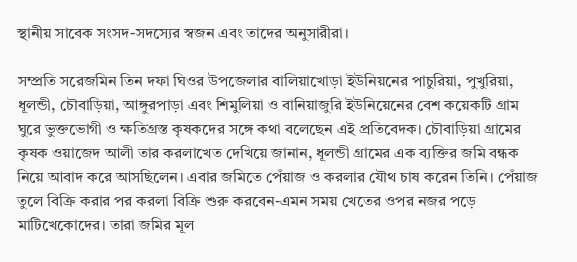স্থানীয় সাবেক সংসদ-সদস্যের স্বজন এবং তাদের অনুসারীরা।

সম্প্রতি সরেজমিন তিন দফা ঘিওর উপজেলার বালিয়াখোড়া ইউনিয়নের পাচুরিয়া, পুখুরিয়া, ধূলন্ডী, চৌবাড়িয়া, আঙ্গুরপাড়া এবং শিমুলিয়া ও বানিয়াজুরি ইউনিয়েনের বেশ কয়েকটি গ্রাম ঘুরে ভুক্তভোগী ও ক্ষতিগ্রস্ত কৃষকদের সঙ্গে কথা বলেছেন এই প্রতিবেদক। চৌবাড়িয়া গ্রামের কৃষক ওয়াজেদ আলী তার করলাখেত দেখিয়ে জানান, ধূলন্ডী গ্রামের এক ব্যক্তির জমি বন্ধক নিয়ে আবাদ করে আসছিলেন। এবার জমিতে পেঁয়াজ ও করলার যৌথ চাষ করেন তিনি। পেঁয়াজ তুলে বিক্রি করার পর করলা বিক্রি শুরু করবেন-এমন সময় খেতের ওপর নজর পড়ে মাটিখেকোদের। তারা জমির মূল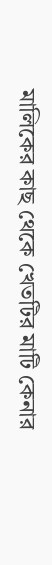মালিকের কাছ থেকে খেতটির মাটি কেনার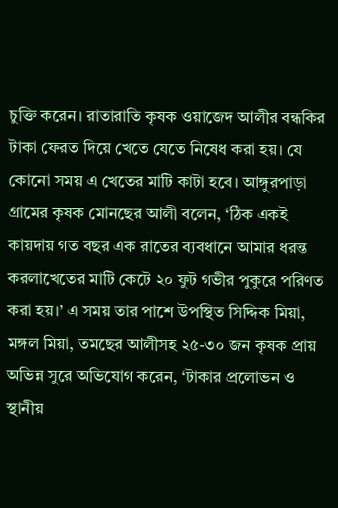চুক্তি করেন। রাতারাতি কৃষক ওয়াজেদ আলীর বন্ধকির টাকা ফেরত দিয়ে খেতে যেতে নিষেধ করা হয়। যে কোনো সময় এ খেতের মাটি কাটা হবে। আঙ্গুরপাড়া গ্রামের কৃষক মোনছের আলী বলেন, ‘ঠিক একই কায়দায় গত বছর এক রাতের ব্যবধানে আমার ধরন্ত করলাখেতের মাটি কেটে ২০ ফুট গভীর পুকুরে পরিণত করা হয়।’ এ সময় তার পাশে উপস্থিত সিদ্দিক মিয়া, মঙ্গল মিয়া, তমছের আলীসহ ২৫-৩০ জন কৃষক প্রায় অভিন্ন সুরে অভিযোগ করেন, ‘টাকার প্রলোভন ও স্থানীয়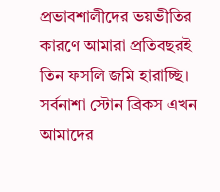প্রভাবশালীদের ভয়ভীতির কারণে আমারা প্রতিবছরই তিন ফসলি জমি হারাচ্ছি। সর্বনাশা স্টোন ব্রিকস এখন আমাদের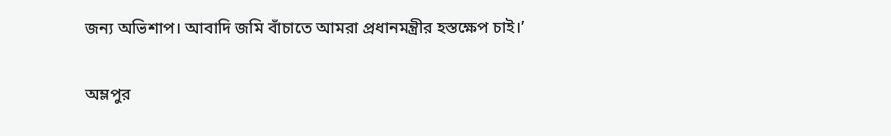জন্য অভিশাপ। আবাদি জমি বাঁচাতে আমরা প্রধানমন্ত্রীর হস্তক্ষেপ চাই।’

অম্লপুর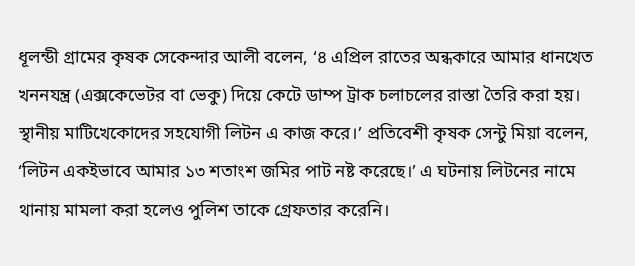ধূলন্ডী গ্রামের কৃষক সেকেন্দার আলী বলেন, ‘৪ এপ্রিল রাতের অন্ধকারে আমার ধানখেত খননযন্ত্র (এক্সকেভেটর বা ভেকু) দিয়ে কেটে ডাম্প ট্রাক চলাচলের রাস্তা তৈরি করা হয়। স্থানীয় মাটিখেকোদের সহযোগী লিটন এ কাজ করে।’ প্রতিবেশী কৃষক সেন্টু মিয়া বলেন, ‘লিটন একইভাবে আমার ১৩ শতাংশ জমির পাট নষ্ট করেছে।’ এ ঘটনায় লিটনের নামে থানায় মামলা করা হলেও পুলিশ তাকে গ্রেফতার করেনি।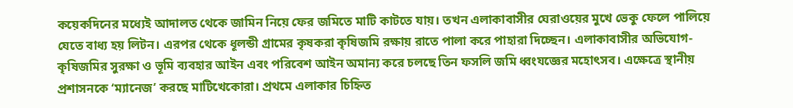কয়েকদিনের মধ্যেই আদালত থেকে জামিন নিয়ে ফের জমিতে মাটি কাটতে যায়। তখন এলাকাবাসীর ঘেরাওয়ের মুখে ভেকু ফেলে পালিয়ে যেতে বাধ্য হয় লিটন। এরপর থেকে ধূলন্ডী গ্রামের কৃষকরা কৃষিজমি রক্ষায় রাতে পালা করে পাহারা দিচ্ছেন। এলাকাবাসীর অভিযোগ-কৃষিজমির সুরক্ষা ও ভূমি ব্যবহার আইন এবং পরিবেশ আইন অমান্য করে চলছে তিন ফসলি জমি ধ্বংযজ্ঞের মহোৎসব। এক্ষেত্রে স্থানীয় প্রশাসনকে ‘ম্যানেজ’ করছে মাটিখেকোরা। প্রথমে এলাকার চিহ্নিত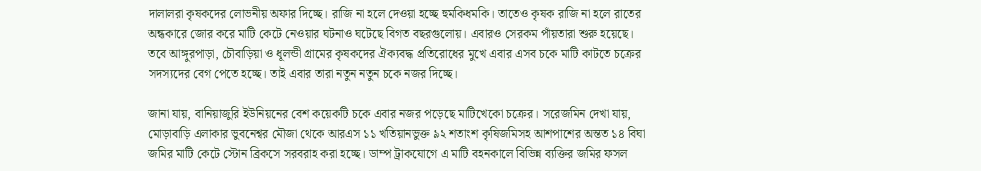দালালরা কৃষকদের লোভনীয় অফার দিচ্ছে। রাজি না হলে দেওয়া হচ্ছে হুমকিধমকি। তাতেও কৃষক রাজি না হলে রাতের অন্ধকারে জোর করে মাটি কেটে নেওয়ার ঘটনাও ঘটেছে বিগত বছরগুলোয়। এবারও সেরকম পাঁয়তারা শুরু হয়েছে। তবে আঙ্গুরপাড়া, চৌবাড়িয়া ও ধূলন্ডী গ্রামের কৃষকদের ঐক্যবদ্ধ প্রতিরোধের মুখে এবার এসব চকে মাটি কাটতে চক্রের সদস্যদের বেগ পেতে হচ্ছে। তাই এবার তারা নতুন নতুন চকে নজর দিচ্ছে।

জানা যায়, বানিয়াজুরি ইউনিয়নের বেশ কয়েকটি চকে এবার নজর পড়েছে মাটিখেকো চক্রের। সরেজমিন দেখা যায়, মোড়াবাড়ি এলাকার ভুবনেশ্বর মৌজা থেকে আরএস ১১ খতিয়ানভুক্ত ৯২ শতাংশ কৃষিজমিসহ আশপাশের অন্তত ১৪ বিঘা জমির মাটি কেটে স্টোন ব্রিকসে সরবরাহ করা হচ্ছে। ডাম্প ট্রাকযোগে এ মাটি বহনকালে বিভিন্ন ব্যক্তির জমির ফসল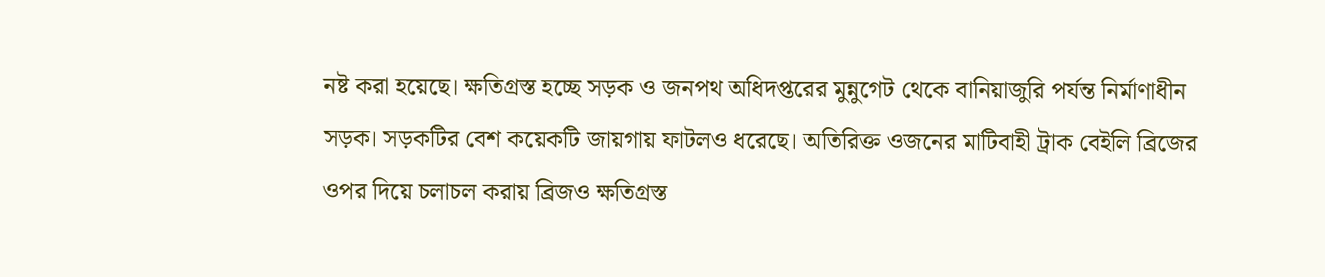নষ্ট করা হয়েছে। ক্ষতিগ্রস্ত হচ্ছে সড়ক ও জনপথ অধিদপ্তরের মুন্নুগেট থেকে বানিয়াজুরি পর্যন্ত নির্মাণাধীন সড়ক। সড়কটির বেশ কয়েকটি জায়গায় ফাটলও ধরেছে। অতিরিক্ত ওজনের মাটিবাহী ট্রাক বেইলি ব্রিজের ওপর দিয়ে চলাচল করায় ব্রিজও ক্ষতিগ্রস্ত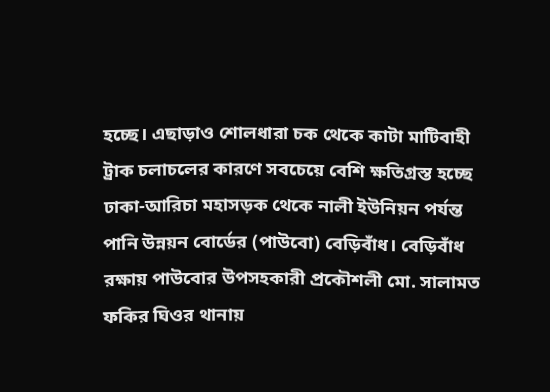হচ্ছে। এছাড়াও শোলধারা চক থেকে কাটা মাটিবাহী ট্রাক চলাচলের কারণে সবচেয়ে বেশি ক্ষতিগ্রস্ত হচ্ছে ঢাকা-আরিচা মহাসড়ক থেকে নালী ইউনিয়ন পর্যন্ত পানি উন্নয়ন বোর্ডের (পাউবো) বেড়িবাঁধ। বেড়িবাঁধ রক্ষায় পাউবোর উপসহকারী প্রকৌশলী মো. সালামত ফকির ঘিওর থানায়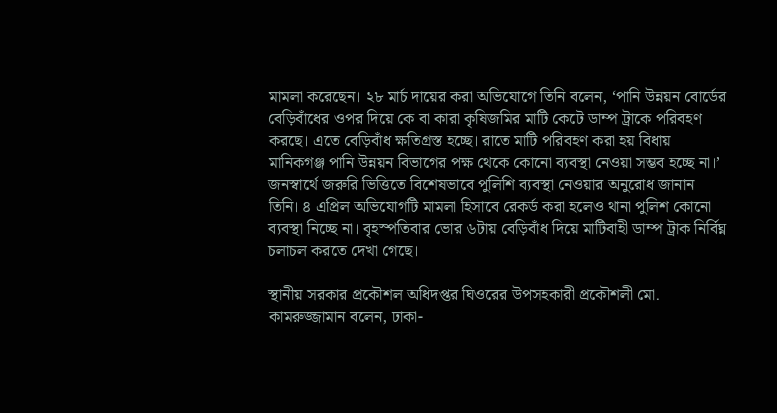মামলা করেছেন। ২৮ মার্চ দায়ের করা অভিযোগে তিনি বলেন, ‘পানি উন্নয়ন বোর্ডের বেড়িবাঁধের ওপর দিয়ে কে বা কারা কৃষিজমির মাটি কেটে ডাম্প ট্রাকে পরিবহণ করছে। এতে বেড়িবাঁধ ক্ষতিগ্রস্ত হচ্ছে। রাতে মাটি পরিবহণ করা হয় বিধায় মানিকগঞ্জ পানি উন্নয়ন বিভাগের পক্ষ থেকে কোনো ব্যবস্থা নেওয়া সম্ভব হচ্ছে না।’ জনস্বার্থে জরুরি ভিত্তিতে বিশেষভাবে পুলিশি ব্যবস্থা নেওয়ার অনুরোধ জানান তিনি। ৪ এপ্রিল অভিযোগটি মামলা হিসাবে রেকর্ড করা হলেও থানা পুলিশ কোনো ব্যবস্থা নিচ্ছে না। বৃহস্পতিবার ভোর ৬টায় বেড়িবাঁধ দিয়ে মাটিবাহী ডাম্প ট্রাক নির্বিঘ্ন চলাচল করতে দেখা গেছে।

স্থানীয় সরকার প্রকৌশল অধিদপ্তর ঘিওরের উপসহকারী প্রকৌশলী মো. কামরুজ্জামান বলেন, ঢাকা-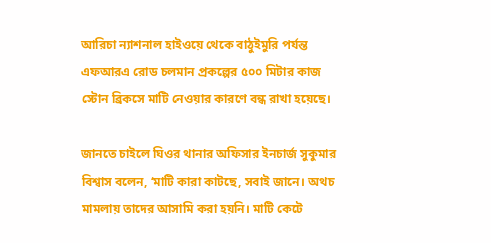আরিচা ন্যাশনাল হাইওয়ে থেকে বাঠুইমুরি পর্যন্ত এফআরএ রোড চলমান প্রকল্পের ৫০০ মিটার কাজ স্টোন ব্রিকসে মাটি নেওয়ার কারণে বন্ধ রাখা হয়েছে।

জানতে চাইলে ঘিওর থানার অফিসার ইনচার্জ সুকুমার বিশ্বাস বলেন, ‘মাটি কারা কাটছে, সবাই জানে। অথচ মামলায় তাদের আসামি করা হয়নি। মাটি কেটে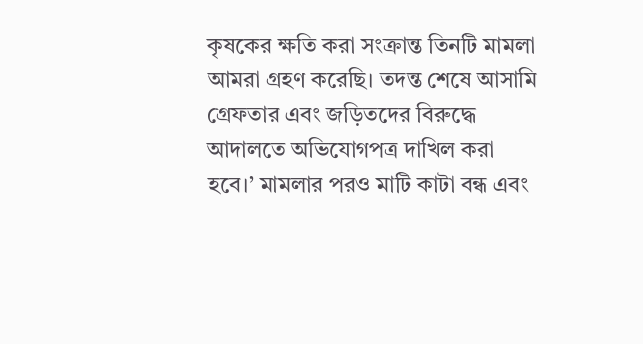কৃষকের ক্ষতি করা সংক্রান্ত তিনটি মামলা আমরা গ্রহণ করেছি। তদন্ত শেষে আসামি গ্রেফতার এবং জড়িতদের বিরুদ্ধে আদালতে অভিযোগপত্র দাখিল করা হবে।’ মামলার পরও মাটি কাটা বন্ধ এবং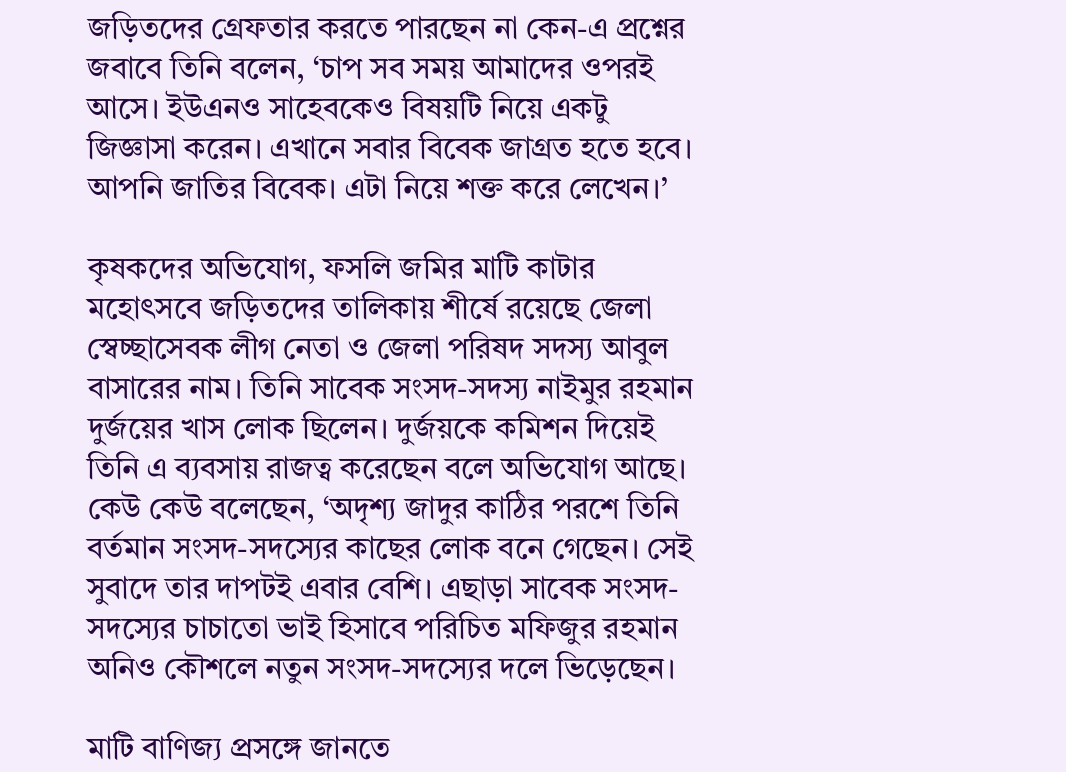জড়িতদের গ্রেফতার করতে পারছেন না কেন-এ প্রশ্নের জবাবে তিনি বলেন, ‘চাপ সব সময় আমাদের ওপরই আসে। ইউএনও সাহেবকেও বিষয়টি নিয়ে একটু জিজ্ঞাসা করেন। এখানে সবার বিবেক জাগ্রত হতে হবে। আপনি জাতির বিবেক। এটা নিয়ে শক্ত করে লেখেন।’

কৃষকদের অভিযোগ, ফসলি জমির মাটি কাটার মহোৎসবে জড়িতদের তালিকায় শীর্ষে রয়েছে জেলা স্বেচ্ছাসেবক লীগ নেতা ও জেলা পরিষদ সদস্য আবুল বাসারের নাম। তিনি সাবেক সংসদ-সদস্য নাইমুর রহমান দুর্জয়ের খাস লোক ছিলেন। দুর্জয়কে কমিশন দিয়েই তিনি এ ব্যবসায় রাজত্ব করেছেন বলে অভিযোগ আছে। কেউ কেউ বলেছেন, ‘অদৃশ্য জাদুর কাঠির পরশে তিনি বর্তমান সংসদ-সদস্যের কাছের লোক বনে গেছেন। সেই সুবাদে তার দাপটই এবার বেশি। এছাড়া সাবেক সংসদ-সদস্যের চাচাতো ভাই হিসাবে পরিচিত মফিজুর রহমান অনিও কৌশলে নতুন সংসদ-সদস্যের দলে ভিড়েছেন।

মাটি বাণিজ্য প্রসঙ্গে জানতে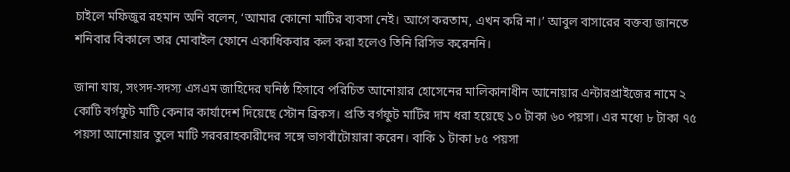চাইলে মফিজুর রহমান অনি বলেন, ‘আমার কোনো মাটির ব্যবসা নেই। আগে করতাম, এখন করি না।’ আবুল বাসারের বক্তব্য জানতে শনিবার বিকালে তার মোবাইল ফোনে একাধিকবার কল করা হলেও তিনি রিসিভ করেননি।

জানা যায়, সংসদ-সদস্য এসএম জাহিদের ঘনিষ্ঠ হিসাবে পরিচিত আনোয়ার হোসেনের মালিকানাধীন আনোয়ার এন্টারপ্রাইজের নামে ২ কোটি বর্গফুট মাটি কেনার কার্যাদেশ দিয়েছে স্টোন ব্রিকস। প্রতি বর্গফুট মাটির দাম ধরা হয়েছে ১০ টাকা ৬০ পয়সা। এর মধ্যে ৮ টাকা ৭৫ পয়সা আনোয়ার তুলে মাটি সরবরাহকারীদের সঙ্গে ভাগবাঁটোয়ারা করেন। বাকি ১ টাকা ৮৫ পয়সা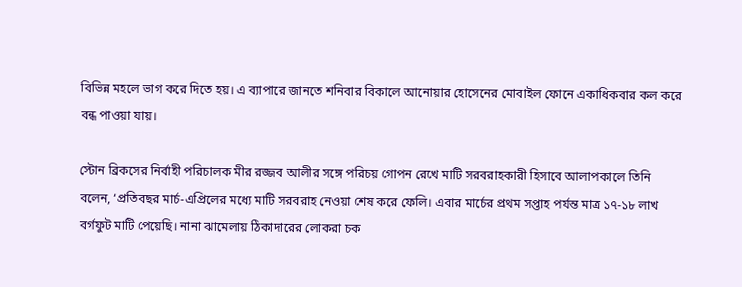বিভিন্ন মহলে ভাগ করে দিতে হয়। এ ব্যাপারে জানতে শনিবার বিকালে আনোয়ার হোসেনের মোবাইল ফোনে একাধিকবার কল করে বন্ধ পাওয়া যায়।

স্টোন ব্রিকসের নির্বাহী পরিচালক মীর রজ্জব আলীর সঙ্গে পরিচয় গোপন রেখে মাটি সরবরাহকারী হিসাবে আলাপকালে তিনি বলেন, ‘প্রতিবছর মার্চ-এপ্রিলের মধ্যে মাটি সরবরাহ নেওয়া শেষ করে ফেলি। এবার মার্চের প্রথম সপ্তাহ পর্যন্ত মাত্র ১৭-১৮ লাখ বর্গফুট মাটি পেয়েছি। নানা ঝামেলায় ঠিকাদারের লোকরা চক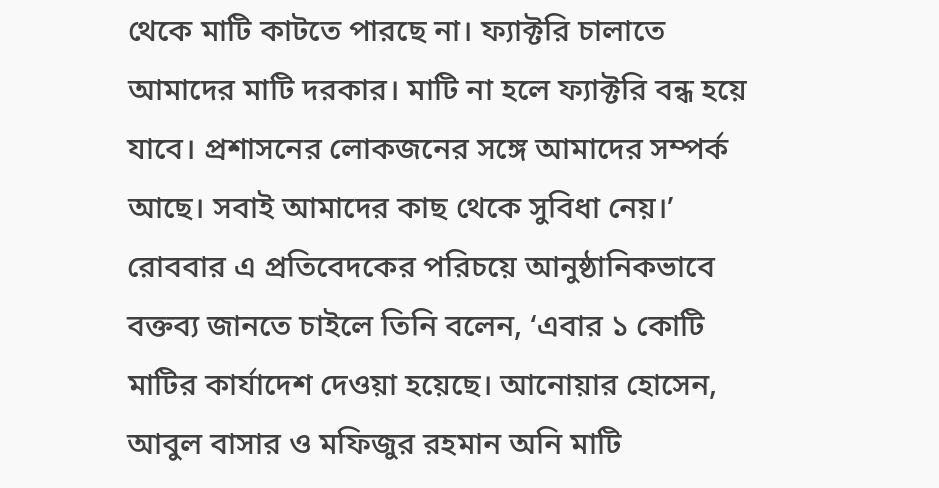থেকে মাটি কাটতে পারছে না। ফ্যাক্টরি চালাতে আমাদের মাটি দরকার। মাটি না হলে ফ্যাক্টরি বন্ধ হয়ে যাবে। প্রশাসনের লোকজনের সঙ্গে আমাদের সম্পর্ক আছে। সবাই আমাদের কাছ থেকে সুবিধা নেয়।’ রোববার এ প্রতিবেদকের পরিচয়ে আনুষ্ঠানিকভাবে বক্তব্য জানতে চাইলে তিনি বলেন, ‘এবার ১ কোটি মাটির কার্যাদেশ দেওয়া হয়েছে। আনোয়ার হোসেন, আবুল বাসার ও মফিজুর রহমান অনি মাটি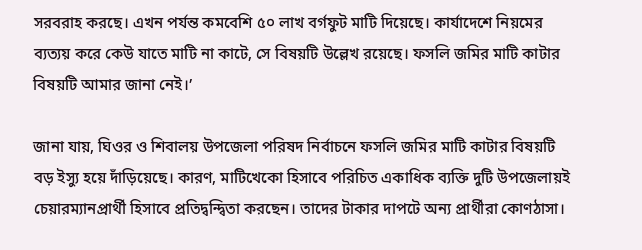সরবরাহ করছে। এখন পর্যন্ত কমবেশি ৫০ লাখ বর্গফুট মাটি দিয়েছে। কার্যাদেশে নিয়মের ব্যত্যয় করে কেউ যাতে মাটি না কাটে, সে বিষয়টি উল্লেখ রয়েছে। ফসলি জমির মাটি কাটার বিষয়টি আমার জানা নেই।’

জানা যায়, ঘিওর ও শিবালয় উপজেলা পরিষদ নির্বাচনে ফসলি জমির মাটি কাটার বিষয়টি বড় ইস্যু হয়ে দাঁড়িয়েছে। কারণ, মাটিখেকো হিসাবে পরিচিত একাধিক ব্যক্তি দুটি উপজেলায়ই চেয়ারম্যানপ্রার্থী হিসাবে প্রতিদ্বন্দ্বিতা করছেন। তাদের টাকার দাপটে অন্য প্রার্থীরা কোণঠাসা।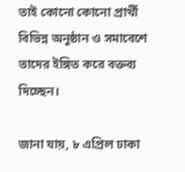তাই কোনো কোনো প্রার্থী বিভিন্ন অনুষ্ঠান ও সমাবেশে তাদের ইঙ্গিত করে বক্তব্য দিচ্ছেন।

জানা যায়, ৮ এপ্রিল ঢাকা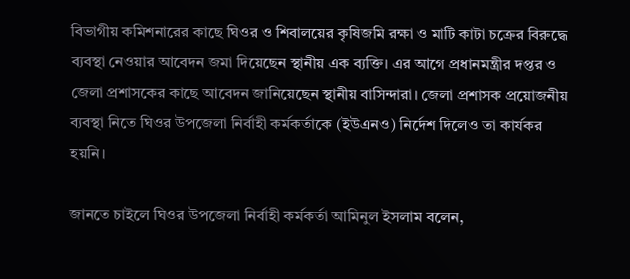বিভাগীয় কমিশনারের কাছে ঘিওর ও শিবালয়ের কৃষিজমি রক্ষা ও মাটি কাটা চক্রের বিরুদ্ধে ব্যবস্থা নেওয়ার আবেদন জমা দিয়েছেন স্থানীয় এক ব্যক্তি। এর আগে প্রধানমন্ত্রীর দপ্তর ও জেলা প্রশাসকের কাছে আবেদন জানিয়েছেন স্থানীয় বাসিন্দারা। জেলা প্রশাসক প্রয়োজনীয় ব্যবস্থা নিতে ঘিওর উপজেলা নির্বাহী কর্মকর্তাকে (ইউএনও) নির্দেশ দিলেও তা কার্যকর হয়নি।

জানতে চাইলে ঘিওর উপজেলা নির্বাহী কর্মকর্তা আমিনুল ইসলাম বলেন,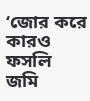‘জোর করে কারও ফসলি জমি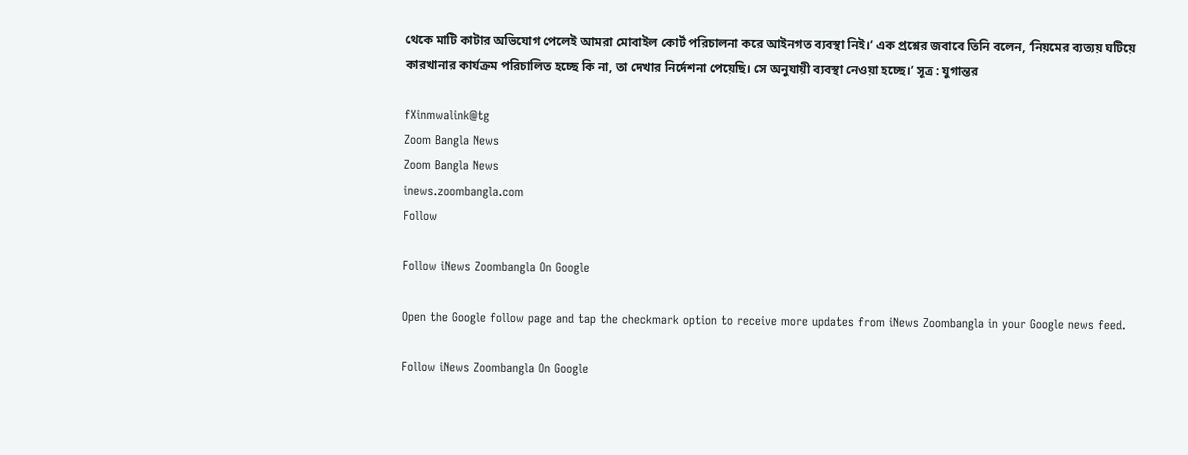থেকে মাটি কাটার অভিযোগ পেলেই আমরা মোবাইল কোর্ট পরিচালনা করে আইনগত ব্যবস্থা নিই।’ এক প্রশ্নের জবাবে তিনি বলেন, ‘নিয়মের ব্যত্যয় ঘটিয়ে কারখানার কার্যক্রম পরিচালিত হচ্ছে কি না, তা দেখার নির্দেশনা পেয়েছি। সে অনুযায়ী ব্যবস্থা নেওয়া হচ্ছে।’ সূত্র : যুগান্তর

fXinmwalink@tg
Zoom Bangla News
Zoom Bangla News
inews.zoombangla.com
Follow

Follow iNews Zoombangla On Google

Open the Google follow page and tap the checkmark option to receive more updates from iNews Zoombangla in your Google news feed.

Follow iNews Zoombangla On Google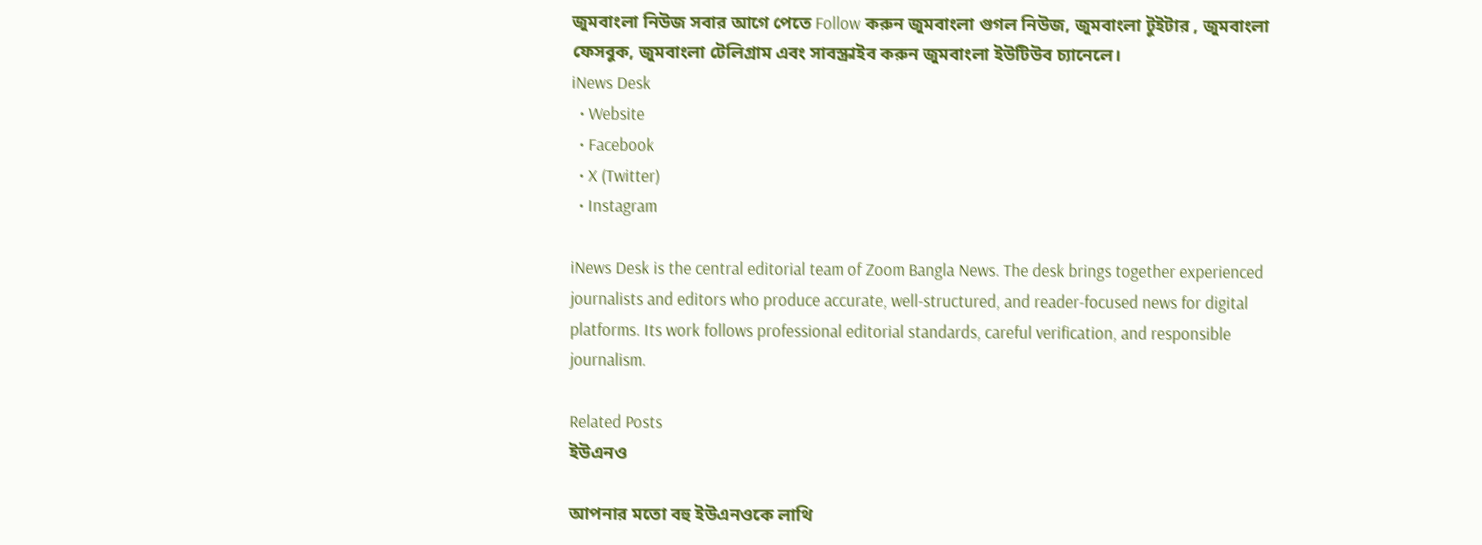জুমবাংলা নিউজ সবার আগে পেতে Follow করুন জুমবাংলা গুগল নিউজ, জুমবাংলা টুইটার , জুমবাংলা ফেসবুক, জুমবাংলা টেলিগ্রাম এবং সাবস্ক্রাইব করুন জুমবাংলা ইউটিউব চ্যানেলে।
iNews Desk
  • Website
  • Facebook
  • X (Twitter)
  • Instagram

iNews Desk is the central editorial team of Zoom Bangla News. The desk brings together experienced journalists and editors who produce accurate, well-structured, and reader-focused news for digital platforms. Its work follows professional editorial standards, careful verification, and responsible journalism.

Related Posts
ইউএনও

আপনার মতো বহু ইউএনওকে লাথি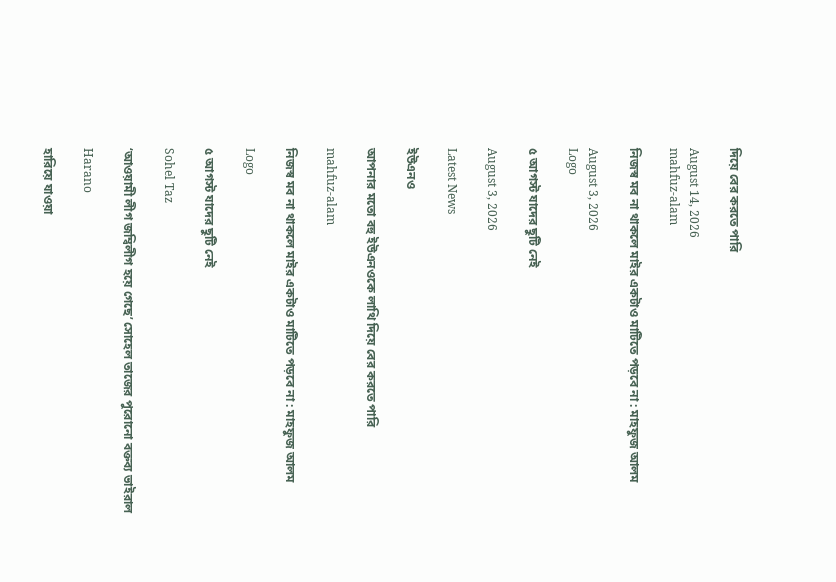দিয়ে বের করতে পারি

August 14, 2026
mahfuz-alam

নিজস্ব মব না থাকলে মাইর একটাও মাটিতে পড়বে না : মাহফুজ আলম

August 3, 2026
Logo

৫ আগস্ট যাদের ছুটি নেই

August 3, 2026

Latest News

ইউএনও

আপনার মতো বহু ইউএনওকে লাথি দিয়ে বের করতে পারি

mahfuz-alam

নিজস্ব মব না থাকলে মাইর একটাও মাটিতে পড়বে না : মাহফুজ আলম

Logo

৫ আগস্ট যাদের ছুটি নেই

Sohel Taz

‘আওয়ামী লীগ জম্বিলীগ হয়ে গেছে’ সোহেল তাজের পুরোনো বক্তব্য ভাইরাল

Harano

হারিয়ে যাওয়া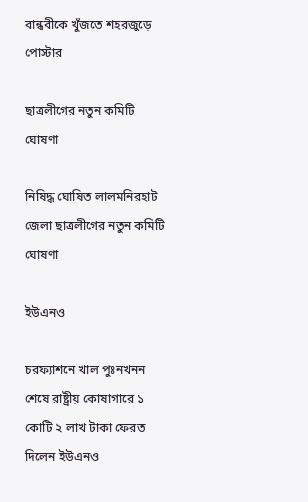বান্ধবীকে খুঁজতে শহরজুড়ে পোস্টার

ছাত্রলীগের নতুন কমিটি ঘোষণা

নিষিদ্ধ ঘোষিত লালমনিরহাট জেলা ছাত্রলীগের নতুন কমিটি ঘোষণা

ইউএনও

চরফ্যাশনে খাল পুঃনখনন শেষে রাষ্ট্রীয় কোষাগারে ১ কোটি ২ লাখ টাকা ফেরত দিলেন ইউএনও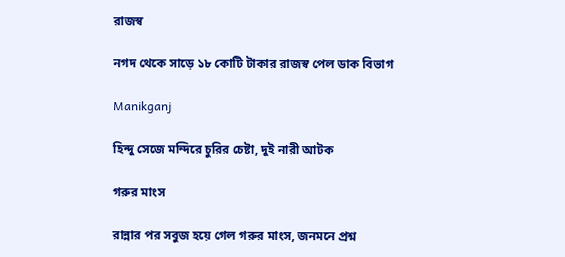রাজস্ব

নগদ থেকে সাড়ে ১৮ কোটি টাকার রাজস্ব পেল ডাক বিভাগ

Manikganj

হিন্দু সেজে মন্দিরে চুরির চেষ্টা, দুই নারী আটক

গরুর মাংস

রান্নার পর সবুজ হয়ে গেল গরুর মাংস, জনমনে প্রশ্ন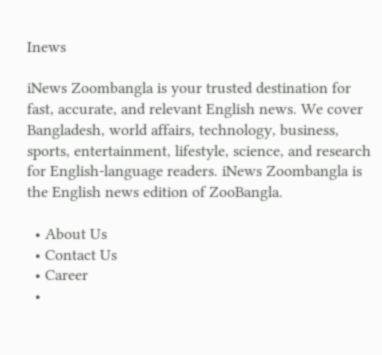Inews

iNews Zoombangla is your trusted destination for fast, accurate, and relevant English news. We cover Bangladesh, world affairs, technology, business, sports, entertainment, lifestyle, science, and research for English-language readers. iNews Zoombangla is the English news edition of ZooBangla.

  • About Us
  • Contact Us
  • Career
  •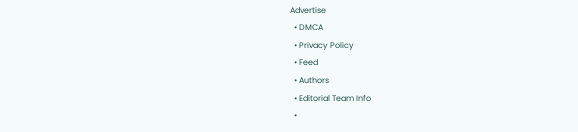Advertise
  • DMCA
  • Privacy Policy
  • Feed
  • Authors
  • Editorial Team Info
  •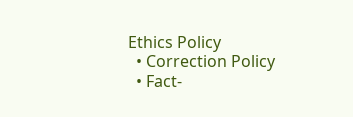Ethics Policy
  • Correction Policy
  • Fact-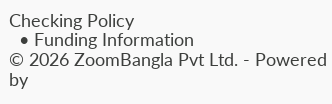Checking Policy
  • Funding Information
© 2026 ZoomBangla Pvt Ltd. - Powered by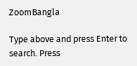ZoomBangla

Type above and press Enter to search. Press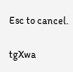Esc to cancel.

tgXwa